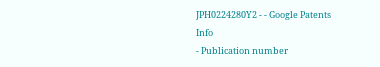JPH0224280Y2 - - Google Patents
Info
- Publication number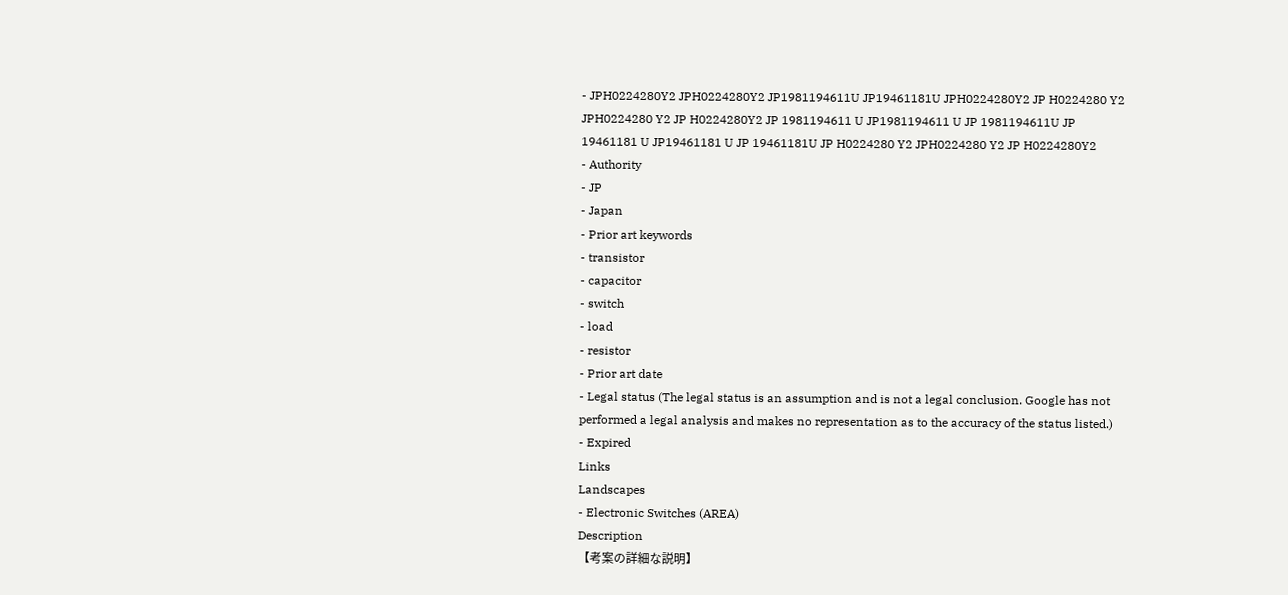- JPH0224280Y2 JPH0224280Y2 JP1981194611U JP19461181U JPH0224280Y2 JP H0224280 Y2 JPH0224280 Y2 JP H0224280Y2 JP 1981194611 U JP1981194611 U JP 1981194611U JP 19461181 U JP19461181 U JP 19461181U JP H0224280 Y2 JPH0224280 Y2 JP H0224280Y2
- Authority
- JP
- Japan
- Prior art keywords
- transistor
- capacitor
- switch
- load
- resistor
- Prior art date
- Legal status (The legal status is an assumption and is not a legal conclusion. Google has not performed a legal analysis and makes no representation as to the accuracy of the status listed.)
- Expired
Links
Landscapes
- Electronic Switches (AREA)
Description
【考案の詳細な説明】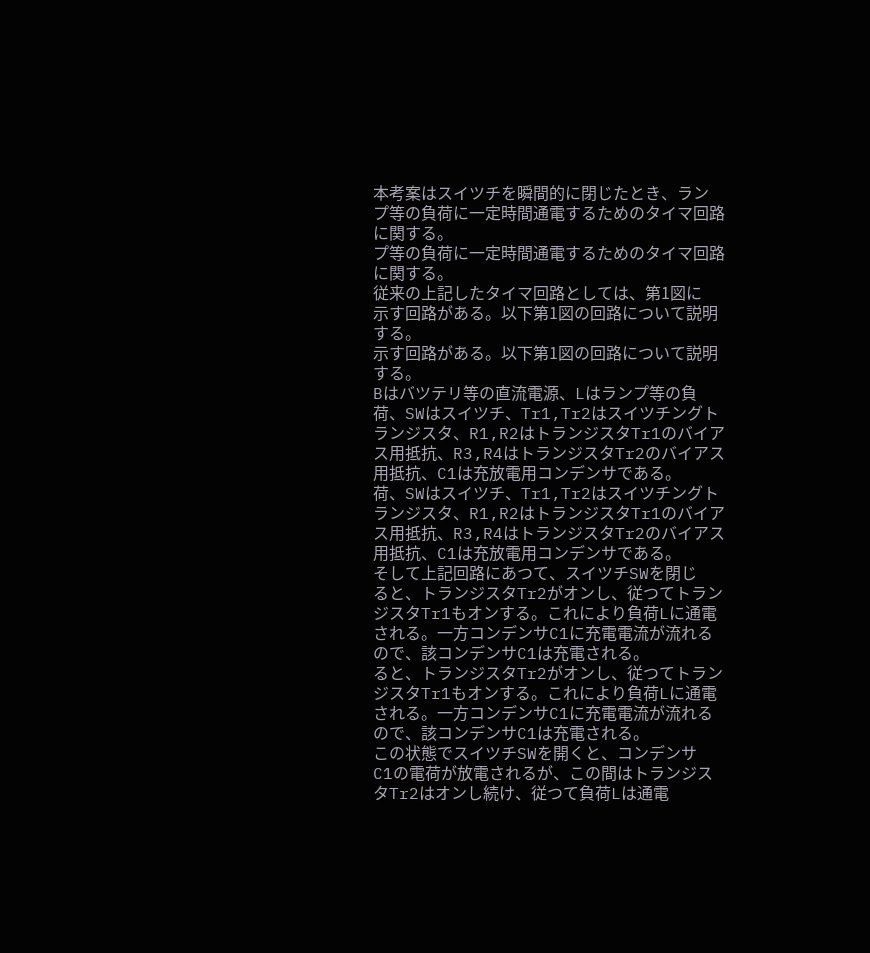本考案はスイツチを瞬間的に閉じたとき、ラン
プ等の負荷に一定時間通電するためのタイマ回路
に関する。
プ等の負荷に一定時間通電するためのタイマ回路
に関する。
従来の上記したタイマ回路としては、第1図に
示す回路がある。以下第1図の回路について説明
する。
示す回路がある。以下第1図の回路について説明
する。
Bはバツテリ等の直流電源、Lはランプ等の負
荷、SWはスイツチ、Tr1,Tr2はスイツチングト
ランジスタ、R1,R2はトランジスタTr1のバイア
ス用抵抗、R3,R4はトランジスタTr2のバイアス
用抵抗、C1は充放電用コンデンサである。
荷、SWはスイツチ、Tr1,Tr2はスイツチングト
ランジスタ、R1,R2はトランジスタTr1のバイア
ス用抵抗、R3,R4はトランジスタTr2のバイアス
用抵抗、C1は充放電用コンデンサである。
そして上記回路にあつて、スイツチSWを閉じ
ると、トランジスタTr2がオンし、従つてトラン
ジスタTr1もオンする。これにより負荷Lに通電
される。一方コンデンサC1に充電電流が流れる
ので、該コンデンサC1は充電される。
ると、トランジスタTr2がオンし、従つてトラン
ジスタTr1もオンする。これにより負荷Lに通電
される。一方コンデンサC1に充電電流が流れる
ので、該コンデンサC1は充電される。
この状態でスイツチSWを開くと、コンデンサ
C1の電荷が放電されるが、この間はトランジス
タTr2はオンし続け、従つて負荷Lは通電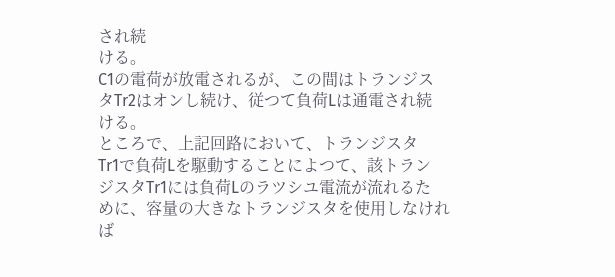され続
ける。
C1の電荷が放電されるが、この間はトランジス
タTr2はオンし続け、従つて負荷Lは通電され続
ける。
ところで、上記回路において、トランジスタ
Tr1で負荷Lを駆動することによつて、該トラン
ジスタTr1には負荷Lのラツシユ電流が流れるた
めに、容量の大きなトランジスタを使用しなけれ
ば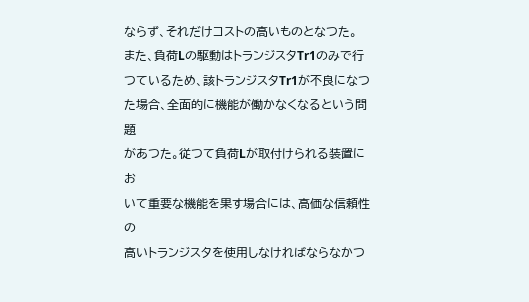ならず、それだけコストの高いものとなつた。
また、負荷Lの駆動はトランジスタTr1のみで行
つているため、該トランジスタTr1が不良になつ
た場合、全面的に機能が働かなくなるという問題
があつた。従つて負荷Lが取付けられる装置にお
いて重要な機能を果す場合には、高価な信頼性の
高いトランジスタを使用しなければならなかつ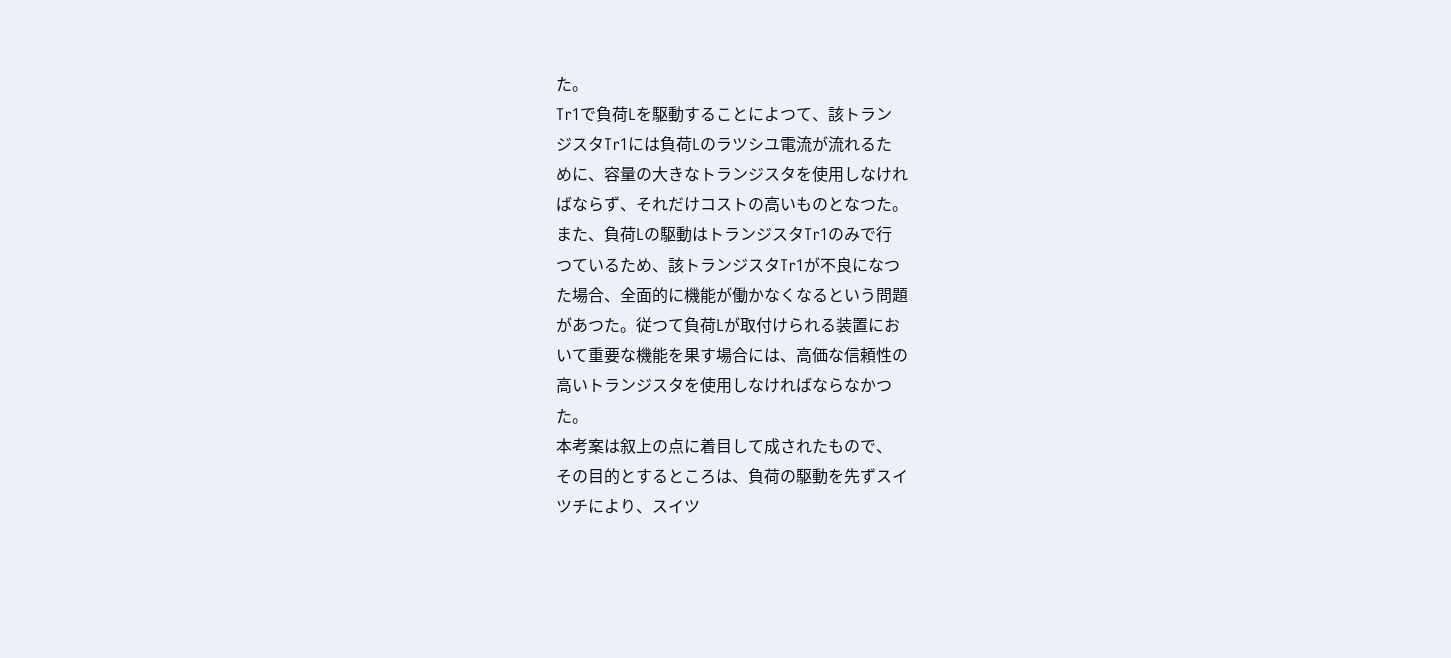た。
Tr1で負荷Lを駆動することによつて、該トラン
ジスタTr1には負荷Lのラツシユ電流が流れるた
めに、容量の大きなトランジスタを使用しなけれ
ばならず、それだけコストの高いものとなつた。
また、負荷Lの駆動はトランジスタTr1のみで行
つているため、該トランジスタTr1が不良になつ
た場合、全面的に機能が働かなくなるという問題
があつた。従つて負荷Lが取付けられる装置にお
いて重要な機能を果す場合には、高価な信頼性の
高いトランジスタを使用しなければならなかつ
た。
本考案は叙上の点に着目して成されたもので、
その目的とするところは、負荷の駆動を先ずスイ
ツチにより、スイツ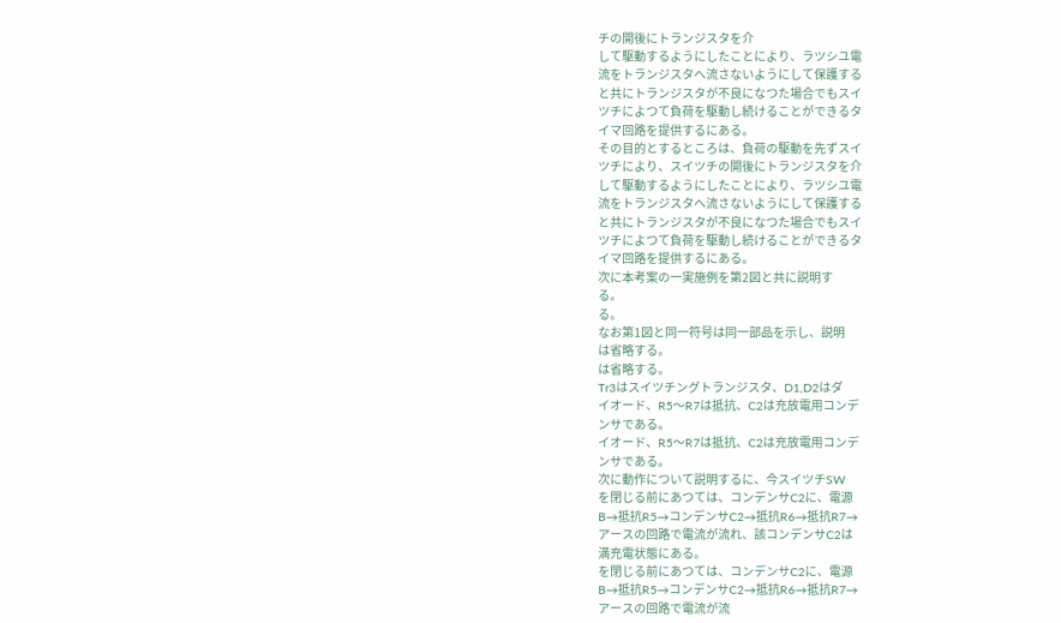チの開後にトランジスタを介
して駆動するようにしたことにより、ラツシユ電
流をトランジスタへ流さないようにして保護する
と共にトランジスタが不良になつた場合でもスイ
ツチによつて負荷を駆動し続けることができるタ
イマ回路を提供するにある。
その目的とするところは、負荷の駆動を先ずスイ
ツチにより、スイツチの開後にトランジスタを介
して駆動するようにしたことにより、ラツシユ電
流をトランジスタへ流さないようにして保護する
と共にトランジスタが不良になつた場合でもスイ
ツチによつて負荷を駆動し続けることができるタ
イマ回路を提供するにある。
次に本考案の一実施例を第2図と共に説明す
る。
る。
なお第1図と同一符号は同一部品を示し、説明
は省略する。
は省略する。
Tr3はスイツチングトランジスタ、D1,D2はダ
イオード、R5〜R7は抵抗、C2は充放電用コンデ
ンサである。
イオード、R5〜R7は抵抗、C2は充放電用コンデ
ンサである。
次に動作について説明するに、今スイツチSW
を閉じる前にあつては、コンデンサC2に、電源
B→抵抗R5→コンデンサC2→抵抗R6→抵抗R7→
アースの回路で電流が流れ、該コンデンサC2は
満充電状態にある。
を閉じる前にあつては、コンデンサC2に、電源
B→抵抗R5→コンデンサC2→抵抗R6→抵抗R7→
アースの回路で電流が流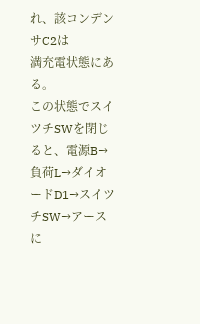れ、該コンデンサC2は
満充電状態にある。
この状態でスイツチSWを閉じると、電源B→
負荷L→ダイオードD1→スイツチSW→アースに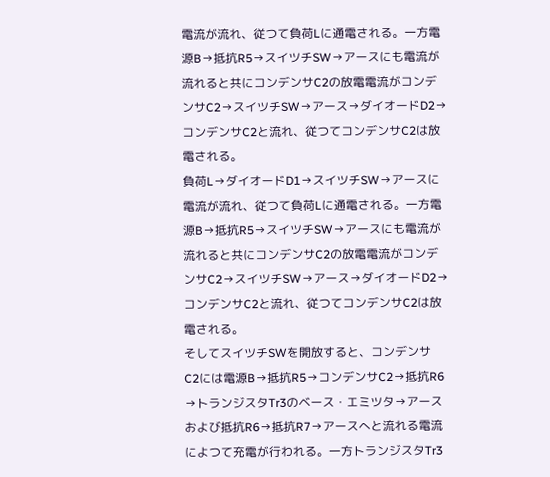電流が流れ、従つて負荷Lに通電される。一方電
源B→抵抗R5→スイツチSW→アースにも電流が
流れると共にコンデンサC2の放電電流がコンデ
ンサC2→スイツチSW→アース→ダイオードD2→
コンデンサC2と流れ、従つてコンデンサC2は放
電される。
負荷L→ダイオードD1→スイツチSW→アースに
電流が流れ、従つて負荷Lに通電される。一方電
源B→抵抗R5→スイツチSW→アースにも電流が
流れると共にコンデンサC2の放電電流がコンデ
ンサC2→スイツチSW→アース→ダイオードD2→
コンデンサC2と流れ、従つてコンデンサC2は放
電される。
そしてスイツチSWを開放すると、コンデンサ
C2には電源B→抵抗R5→コンデンサC2→抵抗R6
→トランジスタTr3のベース・エミツタ→アース
および抵抗R6→抵抗R7→アースへと流れる電流
によつて充電が行われる。一方トランジスタTr3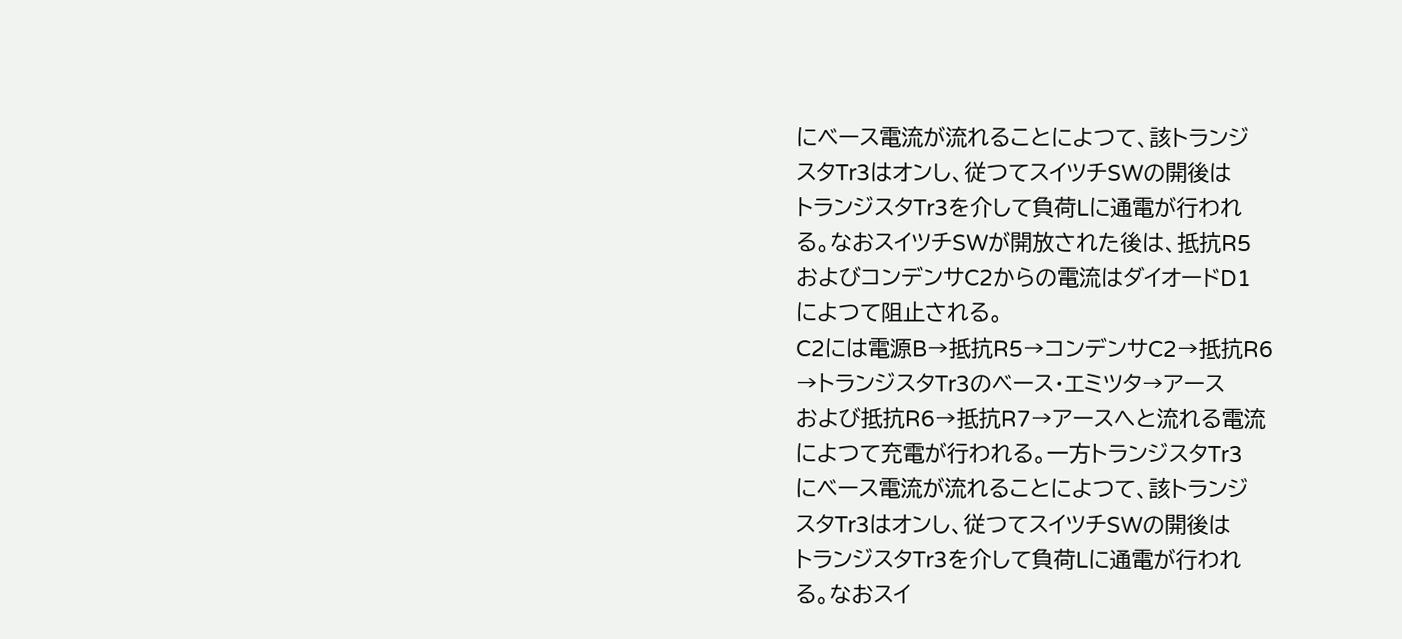にベース電流が流れることによつて、該トランジ
スタTr3はオンし、従つてスイツチSWの開後は
トランジスタTr3を介して負荷Lに通電が行われ
る。なおスイツチSWが開放された後は、抵抗R5
およびコンデンサC2からの電流はダイオードD1
によつて阻止される。
C2には電源B→抵抗R5→コンデンサC2→抵抗R6
→トランジスタTr3のベース・エミツタ→アース
および抵抗R6→抵抗R7→アースへと流れる電流
によつて充電が行われる。一方トランジスタTr3
にベース電流が流れることによつて、該トランジ
スタTr3はオンし、従つてスイツチSWの開後は
トランジスタTr3を介して負荷Lに通電が行われ
る。なおスイ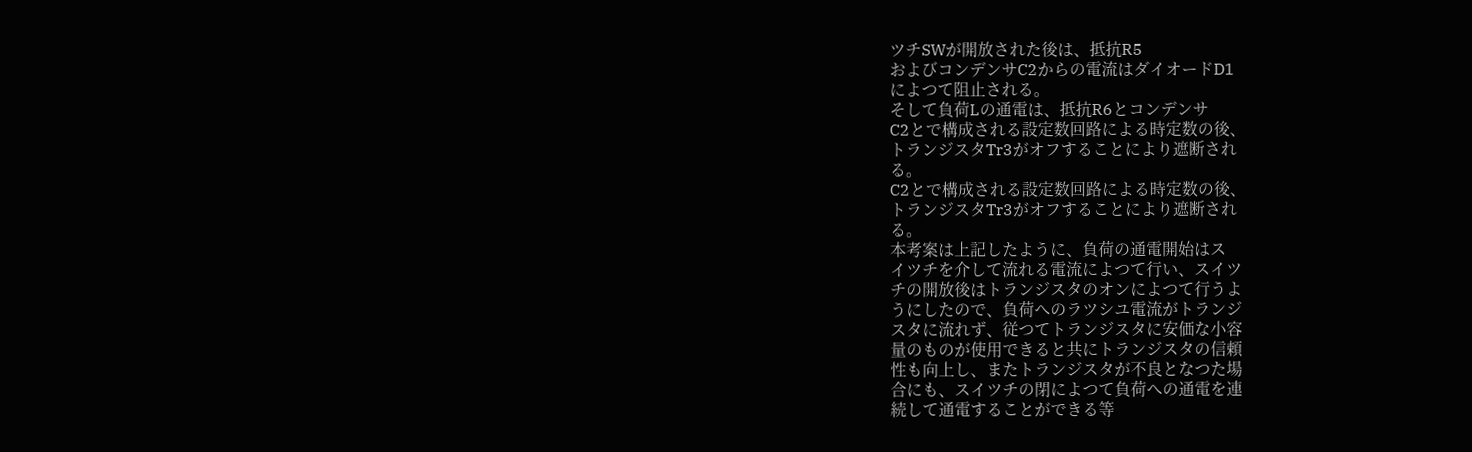ツチSWが開放された後は、抵抗R5
およびコンデンサC2からの電流はダイオードD1
によつて阻止される。
そして負荷Lの通電は、抵抗R6とコンデンサ
C2とで構成される設定数回路による時定数の後、
トランジスタTr3がオフすることにより遮断され
る。
C2とで構成される設定数回路による時定数の後、
トランジスタTr3がオフすることにより遮断され
る。
本考案は上記したように、負荷の通電開始はス
イツチを介して流れる電流によつて行い、スイツ
チの開放後はトランジスタのオンによつて行うよ
うにしたので、負荷へのラツシユ電流がトランジ
スタに流れず、従つてトランジスタに安価な小容
量のものが使用できると共にトランジスタの信頼
性も向上し、またトランジスタが不良となつた場
合にも、スイツチの閉によつて負荷への通電を連
続して通電することができる等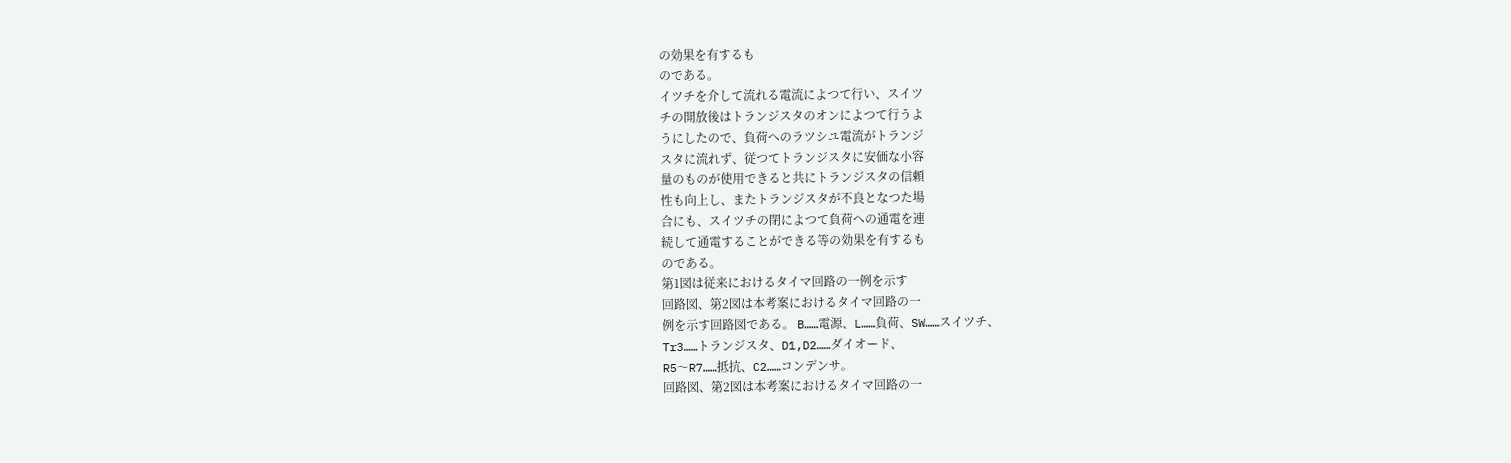の効果を有するも
のである。
イツチを介して流れる電流によつて行い、スイツ
チの開放後はトランジスタのオンによつて行うよ
うにしたので、負荷へのラツシユ電流がトランジ
スタに流れず、従つてトランジスタに安価な小容
量のものが使用できると共にトランジスタの信頼
性も向上し、またトランジスタが不良となつた場
合にも、スイツチの閉によつて負荷への通電を連
続して通電することができる等の効果を有するも
のである。
第1図は従来におけるタイマ回路の一例を示す
回路図、第2図は本考案におけるタイマ回路の一
例を示す回路図である。 B……電源、L……負荷、SW……スイツチ、
Tr3……トランジスタ、D1,D2……ダイオード、
R5〜R7……抵抗、C2……コンデンサ。
回路図、第2図は本考案におけるタイマ回路の一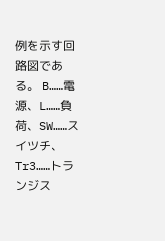例を示す回路図である。 B……電源、L……負荷、SW……スイツチ、
Tr3……トランジス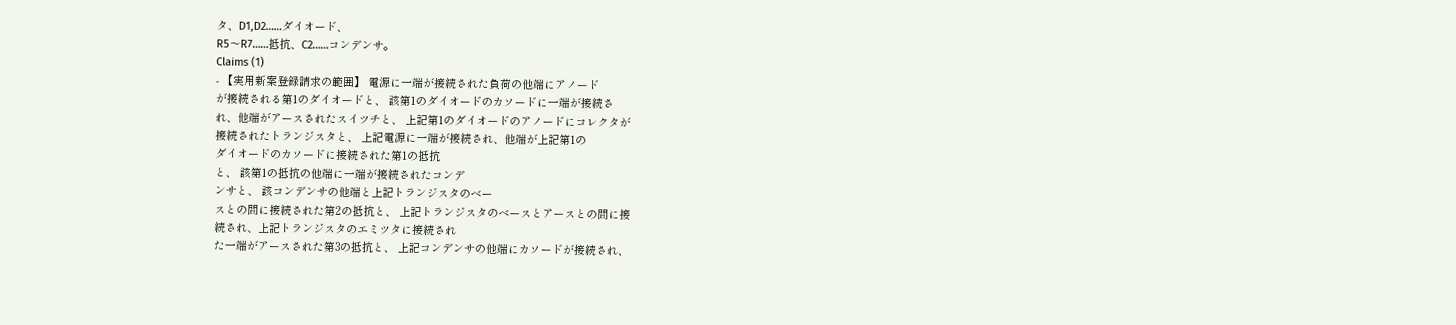タ、D1,D2……ダイオード、
R5〜R7……抵抗、C2……コンデンサ。
Claims (1)
- 【実用新案登録請求の範囲】 電源に一端が接続された負荷の他端にアノード
が接続される第1のダイオードと、 該第1のダイオードのカソードに一端が接続さ
れ、他端がアースされたスイツチと、 上記第1のダイオードのアノードにコレクタが
接続されたトランジスタと、 上記電源に一端が接続され、他端が上記第1の
ダイオードのカソードに接続された第1の抵抗
と、 該第1の抵抗の他端に一端が接続されたコンデ
ンサと、 該コンデンサの他端と上記トランジスタのベー
スとの間に接続された第2の抵抗と、 上記トランジスタのベースとアースとの間に接
続され、上記トランジスタのエミツタに接続され
た一端がアースされた第3の抵抗と、 上記コンデンサの他端にカソードが接続され、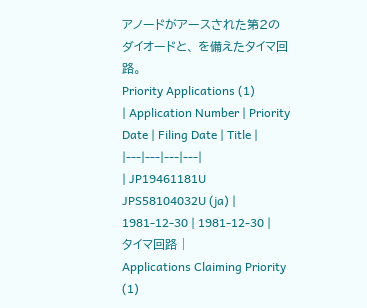アノードがアースされた第2のダイオードと、 を備えたタイマ回路。
Priority Applications (1)
| Application Number | Priority Date | Filing Date | Title |
|---|---|---|---|
| JP19461181U JPS58104032U (ja) | 1981-12-30 | 1981-12-30 | タイマ回路 |
Applications Claiming Priority (1)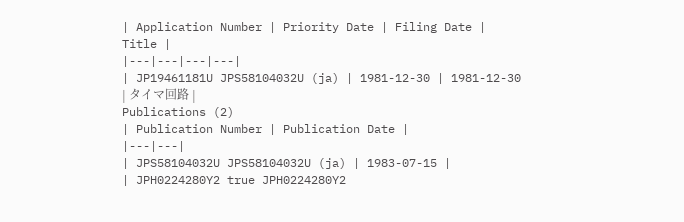| Application Number | Priority Date | Filing Date | Title |
|---|---|---|---|
| JP19461181U JPS58104032U (ja) | 1981-12-30 | 1981-12-30 | タイマ回路 |
Publications (2)
| Publication Number | Publication Date |
|---|---|
| JPS58104032U JPS58104032U (ja) | 1983-07-15 |
| JPH0224280Y2 true JPH0224280Y2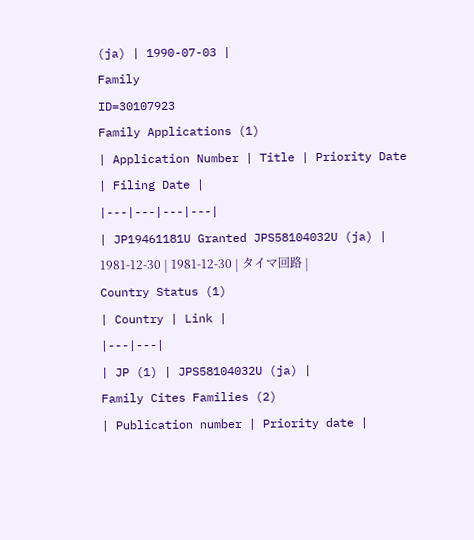(ja) | 1990-07-03 |
Family
ID=30107923
Family Applications (1)
| Application Number | Title | Priority Date | Filing Date |
|---|---|---|---|
| JP19461181U Granted JPS58104032U (ja) | 1981-12-30 | 1981-12-30 | タイマ回路 |
Country Status (1)
| Country | Link |
|---|---|
| JP (1) | JPS58104032U (ja) |
Family Cites Families (2)
| Publication number | Priority date |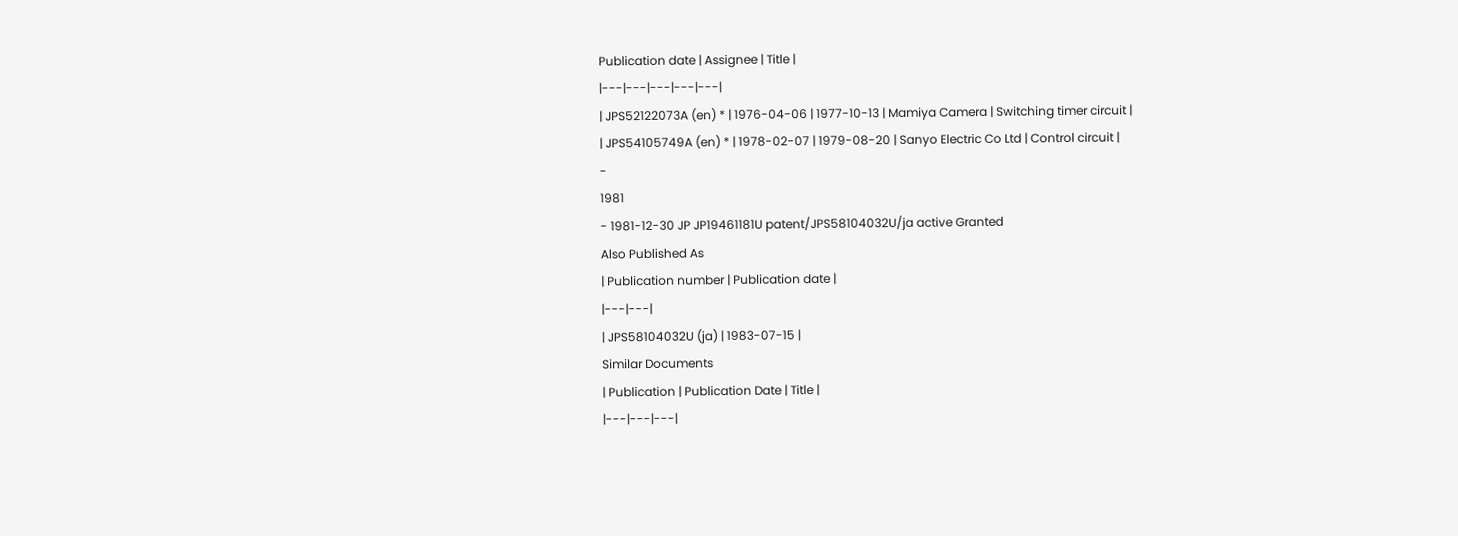Publication date | Assignee | Title |
|---|---|---|---|---|
| JPS52122073A (en) * | 1976-04-06 | 1977-10-13 | Mamiya Camera | Switching timer circuit |
| JPS54105749A (en) * | 1978-02-07 | 1979-08-20 | Sanyo Electric Co Ltd | Control circuit |
-
1981
- 1981-12-30 JP JP19461181U patent/JPS58104032U/ja active Granted
Also Published As
| Publication number | Publication date |
|---|---|
| JPS58104032U (ja) | 1983-07-15 |
Similar Documents
| Publication | Publication Date | Title |
|---|---|---|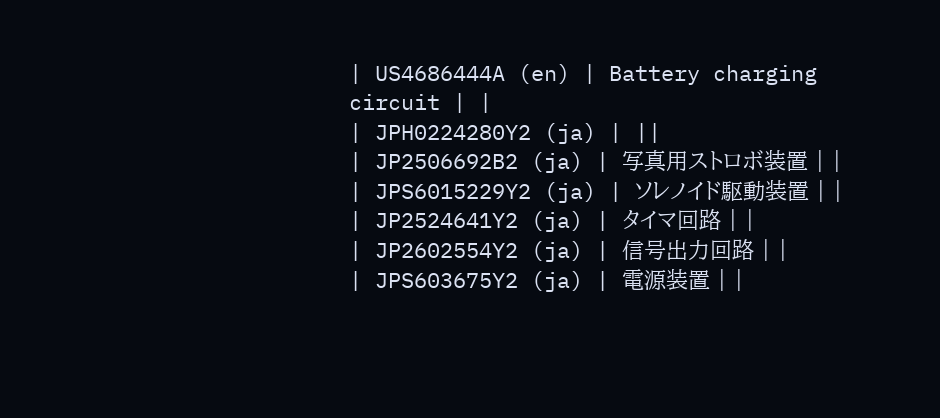| US4686444A (en) | Battery charging circuit | |
| JPH0224280Y2 (ja) | ||
| JP2506692B2 (ja) | 写真用ストロボ装置 | |
| JPS6015229Y2 (ja) | ソレノイド駆動装置 | |
| JP2524641Y2 (ja) | タイマ回路 | |
| JP2602554Y2 (ja) | 信号出力回路 | |
| JPS603675Y2 (ja) | 電源装置 | |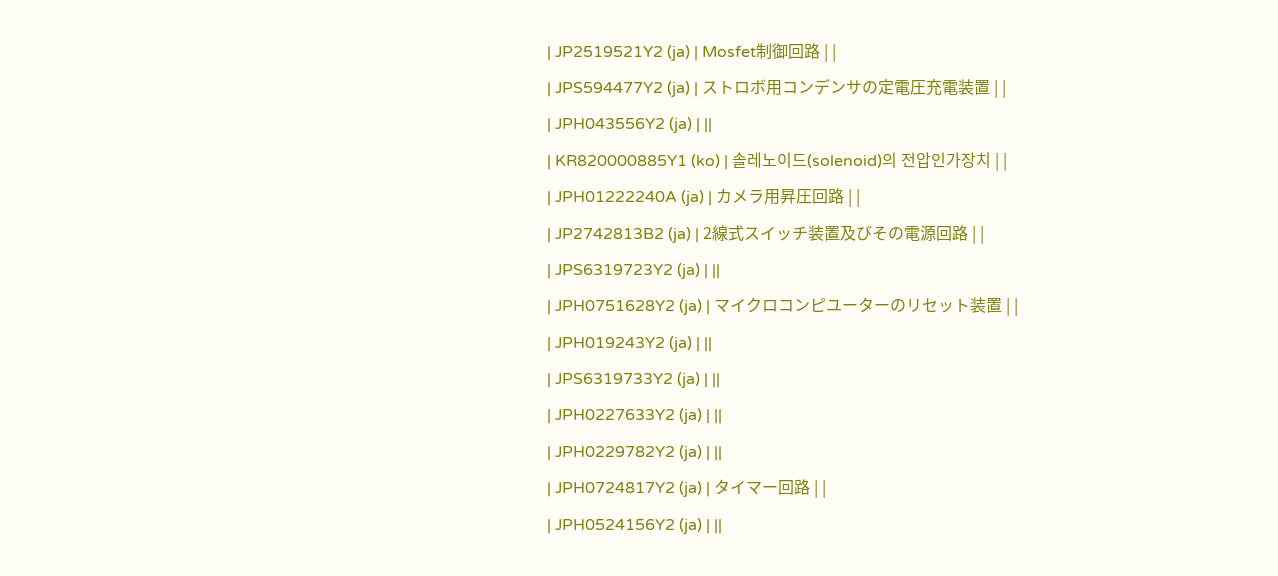| JP2519521Y2 (ja) | Mosfet制御回路 | |
| JPS594477Y2 (ja) | ストロボ用コンデンサの定電圧充電装置 | |
| JPH043556Y2 (ja) | ||
| KR820000885Y1 (ko) | 솔레노이드(solenoid)의 전압인가장치 | |
| JPH01222240A (ja) | カメラ用昇圧回路 | |
| JP2742813B2 (ja) | 2線式スイッチ装置及びその電源回路 | |
| JPS6319723Y2 (ja) | ||
| JPH0751628Y2 (ja) | マイクロコンピユーターのリセット装置 | |
| JPH019243Y2 (ja) | ||
| JPS6319733Y2 (ja) | ||
| JPH0227633Y2 (ja) | ||
| JPH0229782Y2 (ja) | ||
| JPH0724817Y2 (ja) | タイマー回路 | |
| JPH0524156Y2 (ja) | ||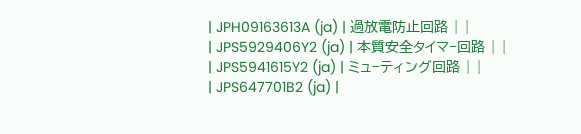| JPH09163613A (ja) | 過放電防止回路 | |
| JPS5929406Y2 (ja) | 本質安全タイマ−回路 | |
| JPS5941615Y2 (ja) | ミュ−ティング回路 | |
| JPS647701B2 (ja) |